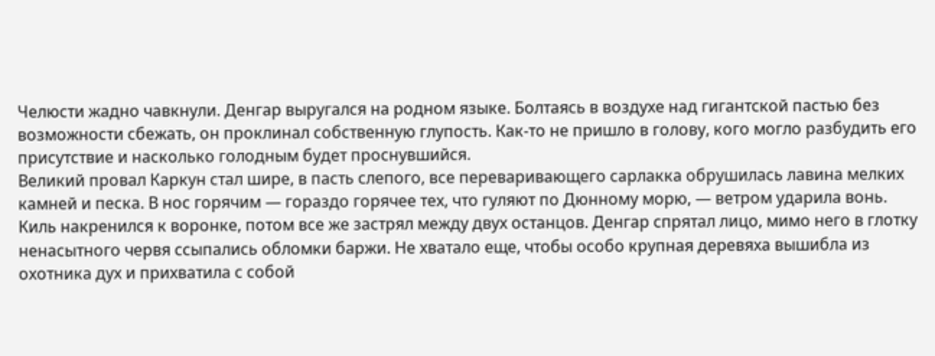Челюсти жадно чавкнули. Денгар выругался на родном языке. Болтаясь в воздухе над гигантской пастью без возможности сбежать, он проклинал собственную глупость. Как-то не пришло в голову, кого могло разбудить его присутствие и насколько голодным будет проснувшийся.
Великий провал Каркун стал шире, в пасть слепого, все переваривающего сарлакка обрушилась лавина мелких камней и песка. В нос горячим — гораздо горячее тех, что гуляют по Дюнному морю, — ветром ударила вонь.
Киль накренился к воронке, потом все же застрял между двух останцов. Денгар спрятал лицо, мимо него в глотку ненасытного червя ссыпались обломки баржи. Не хватало еще, чтобы особо крупная деревяха вышибла из охотника дух и прихватила с собой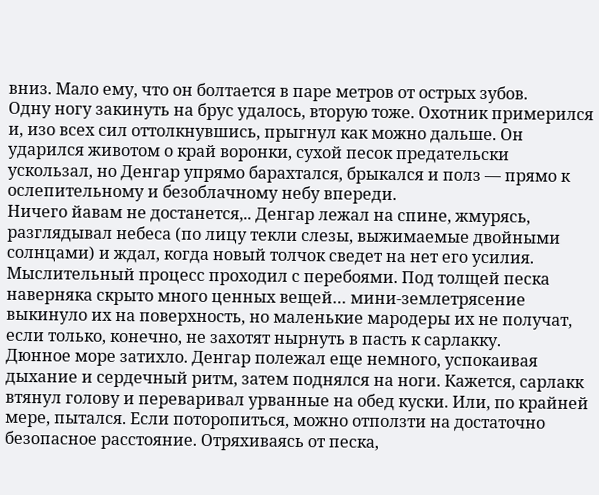вниз. Мало ему, что он болтается в паре метров от острых зубов.
Одну ногу закинуть на брус удалось, вторую тоже. Охотник примерился и, изо всех сил оттолкнувшись, прыгнул как можно дальше. Он ударился животом о край воронки, сухой песок предательски ускользал, но Денгар упрямо барахтался, брыкался и полз — прямо к ослепительному и безоблачному небу впереди.
Ничего йавам не достанется,.. Денгар лежал на спине, жмурясь, разглядывал небеса (по лицу текли слезы, выжимаемые двойными солнцами) и ждал, когда новый толчок сведет на нет его усилия. Мыслительный процесс проходил с перебоями. Под толщей песка наверняка скрыто много ценных вещей… мини-землетрясение выкинуло их на поверхность, но маленькие мародеры их не получат, если только, конечно, не захотят нырнуть в пасть к сарлакку.
Дюнное море затихло. Денгар полежал еще немного, успокаивая дыхание и сердечный ритм, затем поднялся на ноги. Кажется, сарлакк втянул голову и переваривал урванные на обед куски. Или, по крайней мере, пытался. Если поторопиться, можно отползти на достаточно безопасное расстояние. Отряхиваясь от песка,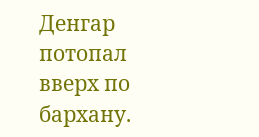Денгар потопал вверх по бархану.